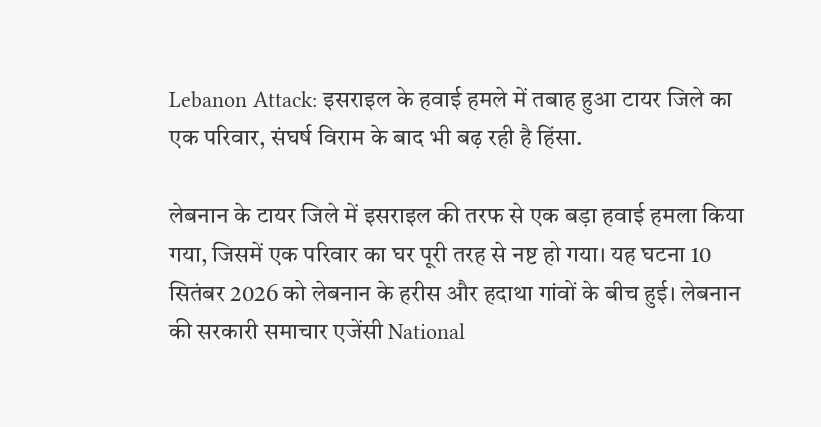Lebanon Attack: इसराइल के हवाई हमले में तबाह हुआ टायर जिले का एक परिवार, संघर्ष विराम के बाद भी बढ़ रही है हिंसा.

लेबनान के टायर जिले में इसराइल की तरफ से एक बड़ा हवाई हमला किया गया, जिसमें एक परिवार का घर पूरी तरह से नष्ट हो गया। यह घटना 10 सितंबर 2026 को लेबनान के हरीस और हदाथा गांवों के बीच हुई। लेबनान की सरकारी समाचार एजेंसी National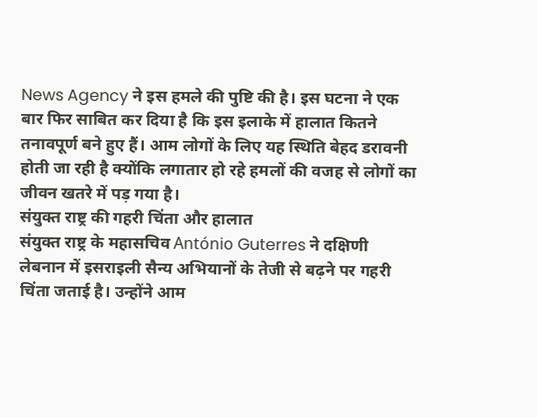News Agency ने इस हमले की पुष्टि की है। इस घटना ने एक बार फिर साबित कर दिया है कि इस इलाके में हालात कितने तनावपूर्ण बने हुए हैं। आम लोगों के लिए यह स्थिति बेहद डरावनी होती जा रही है क्योंकि लगातार हो रहे हमलों की वजह से लोगों का जीवन खतरे में पड़ गया है।
संयुक्त राष्ट्र की गहरी चिंता और हालात
संयुक्त राष्ट्र के महासचिव António Guterres ने दक्षिणी लेबनान में इसराइली सैन्य अभियानों के तेजी से बढ़ने पर गहरी चिंता जताई है। उन्होंने आम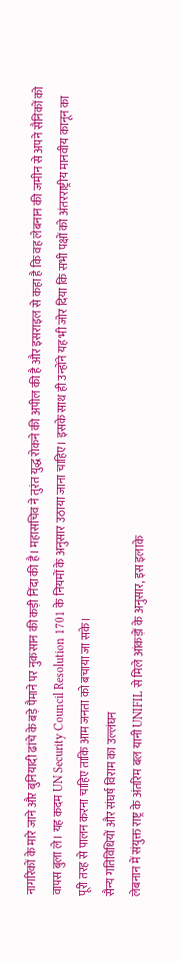नागरिकों के मारे जाने और बुनियादी ढांचे के बड़े पैमाने पर नुकसान की कड़ी निंदा की है। महासचिव ने तुरंत युद्ध रोकने की अपील की है और इसराइल से कहा है कि वह लेबनान की जमीन से अपने सैनिकों को वापस बुला ले। यह कदम UN Security Council Resolution 1701 के नियमों के अनुसार उठाया जाना चाहिए। इसके साथ ही उन्होंने यह भी जोर दिया कि सभी पक्षों को अंतरराष्ट्रीय मानवीय कानून का पूरी तरह से पालन करना चाहिए ताकि आम जनता को बचाया जा सके।
सैन्य गतिविधियों और संघर्ष विराम का उल्लंघन
लेबनान में संयुक्त राष्ट्र के अंतरिम बल यानी UNIFIL से मिले आंकड़ों के अनुसार, इस इलाके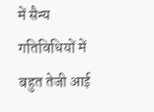में सैन्य गतिविधियों में बहुत तेजी आई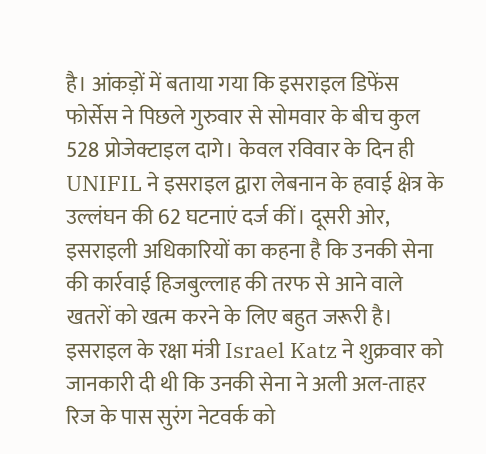है। आंकड़ों में बताया गया कि इसराइल डिफेंस फोर्सेस ने पिछले गुरुवार से सोमवार के बीच कुल 528 प्रोजेक्टाइल दागे। केवल रविवार के दिन ही UNIFIL ने इसराइल द्वारा लेबनान के हवाई क्षेत्र के उल्लंघन की 62 घटनाएं दर्ज कीं। दूसरी ओर, इसराइली अधिकारियों का कहना है कि उनकी सेना की कार्रवाई हिजबुल्लाह की तरफ से आने वाले खतरों को खत्म करने के लिए बहुत जरूरी है। इसराइल के रक्षा मंत्री Israel Katz ने शुक्रवार को जानकारी दी थी कि उनकी सेना ने अली अल-ताहर रिज के पास सुरंग नेटवर्क को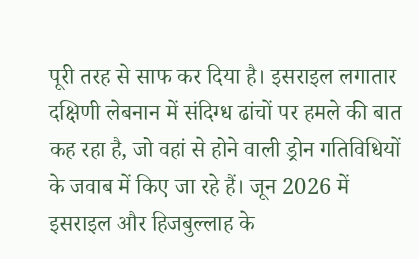पूरी तरह से साफ कर दिया है। इसराइल लगातार दक्षिणी लेबनान में संदिग्ध ढांचों पर हमले की बात कह रहा है, जो वहां से होने वाली ड्रोन गतिविधियों के जवाब में किए जा रहे हैं। जून 2026 में इसराइल और हिजबुल्लाह के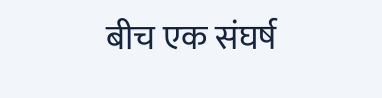बीच एक संघर्ष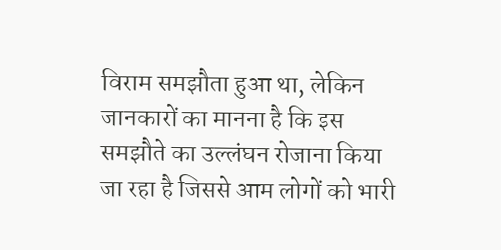विराम समझौता हुआ था, लेकिन जानकारों का मानना है कि इस समझौते का उल्लंघन रोजाना किया जा रहा है जिससे आम लोगों को भारी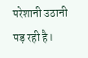परेशानी उठानी पड़ रही है।